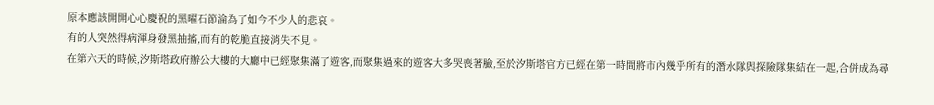原本應該開開心心慶祝的黑曜石節淪為了如今不少人的悲哀。
有的人突然得病渾身發黑抽搐,而有的乾脆直接消失不見。
在第六天的時候,汐斯塔政府辦公大樓的大廳中已經聚集滿了遊客,而聚集過來的遊客大多哭喪著臉,至於汐斯塔官方已經在第一時間將市內幾乎所有的潛水隊與探險隊集結在一起,合併成為尋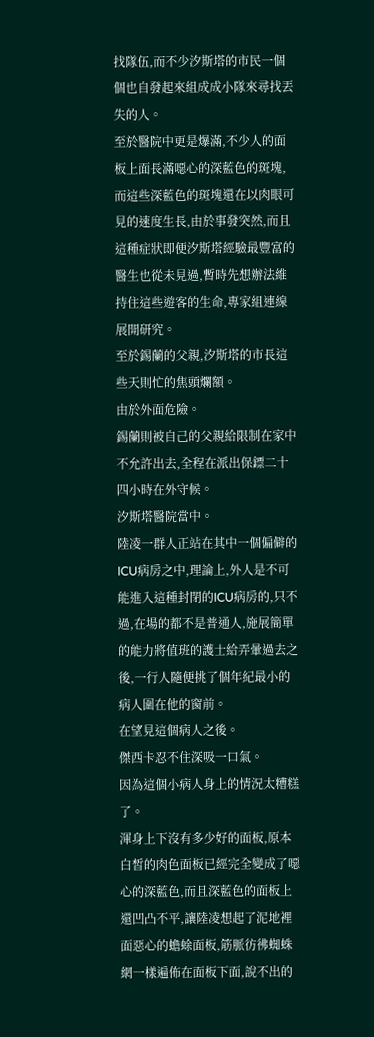找隊伍,而不少汐斯塔的市民一個個也自發起來組成成小隊來尋找丟失的人。
至於醫院中更是爆滿,不少人的面板上面長滿噁心的深藍色的斑塊,而這些深藍色的斑塊還在以肉眼可見的速度生長,由於事發突然,而且這種症狀即便汐斯塔經驗最豐富的醫生也從未見過,暫時先想辦法維持住這些遊客的生命,專家組連線展開研究。
至於錫蘭的父親,汐斯塔的市長這些天則忙的焦頭爛額。
由於外面危險。
錫蘭則被自己的父親給限制在家中不允許出去,全程在派出保鏢二十四小時在外守候。
汐斯塔醫院當中。
陸凌一群人正站在其中一個偏僻的ICU病房之中,理論上,外人是不可能進入這種封閉的ICU病房的,只不過,在場的都不是普通人,施展簡單的能力將值班的護士給弄暈過去之後,一行人隨便挑了個年紀最小的病人圍在他的窗前。
在望見這個病人之後。
傑西卡忍不住深吸一口氣。
因為這個小病人身上的情況太糟糕了。
渾身上下沒有多少好的面板,原本白皙的肉色面板已經完全變成了噁心的深藍色,而且深藍色的面板上還凹凸不平,讓陸凌想起了泥地裡面惡心的蟾蜍面板,筋脈彷彿蜘蛛網一樣遍佈在面板下面,說不出的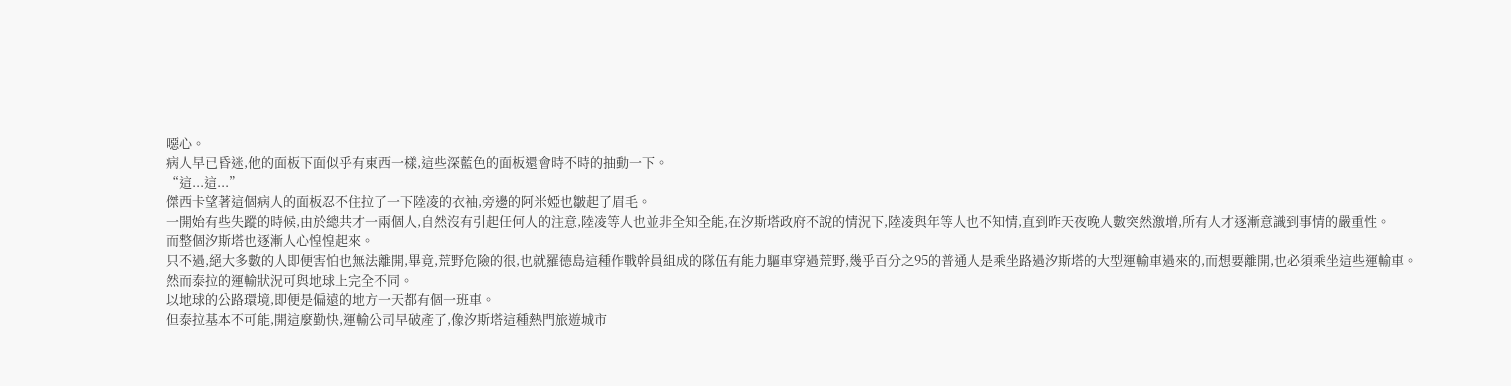噁心。
病人早已昏迷,他的面板下面似乎有東西一樣,這些深藍色的面板還會時不時的抽動一下。
“這...這...”
傑西卡望著這個病人的面板忍不住拉了一下陸凌的衣袖,旁邊的阿米婭也皺起了眉毛。
一開始有些失蹤的時候,由於總共才一兩個人,自然沒有引起任何人的注意,陸凌等人也並非全知全能,在汐斯塔政府不說的情況下,陸凌與年等人也不知情,直到昨天夜晚人數突然激增,所有人才逐漸意識到事情的嚴重性。
而整個汐斯塔也逐漸人心惶惶起來。
只不過,絕大多數的人即便害怕也無法離開,畢竟,荒野危險的很,也就羅德島這種作戰幹員組成的隊伍有能力驅車穿過荒野,幾乎百分之95的普通人是乘坐路過汐斯塔的大型運輸車過來的,而想要離開,也必須乘坐這些運輸車。
然而泰拉的運輸狀況可與地球上完全不同。
以地球的公路環境,即便是偏遠的地方一天都有個一班車。
但泰拉基本不可能,開這麼勤快,運輸公司早破產了,像汐斯塔這種熱門旅遊城市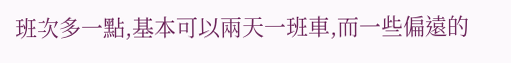班次多一點,基本可以兩天一班車,而一些偏遠的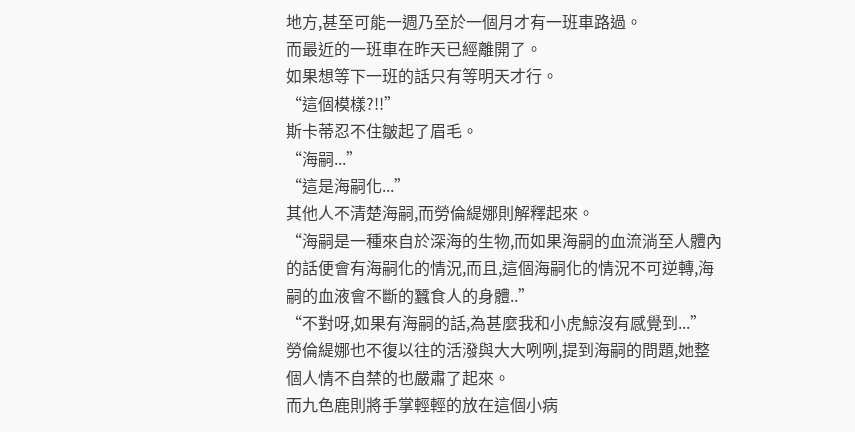地方,甚至可能一週乃至於一個月才有一班車路過。
而最近的一班車在昨天已經離開了。
如果想等下一班的話只有等明天才行。
“這個模樣?!!”
斯卡蒂忍不住皺起了眉毛。
“海嗣...”
“這是海嗣化...”
其他人不清楚海嗣,而勞倫緹娜則解釋起來。
“海嗣是一種來自於深海的生物,而如果海嗣的血流淌至人體內的話便會有海嗣化的情況,而且,這個海嗣化的情況不可逆轉,海嗣的血液會不斷的蠶食人的身體..”
“不對呀,如果有海嗣的話,為甚麼我和小虎鯨沒有感覺到...”
勞倫緹娜也不復以往的活潑與大大咧咧,提到海嗣的問題,她整個人情不自禁的也嚴肅了起來。
而九色鹿則將手掌輕輕的放在這個小病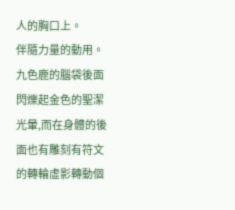人的胸口上。
伴隨力量的動用。
九色鹿的腦袋後面閃爍起金色的聖潔光暈,而在身體的後面也有雕刻有符文的轉輪虛影轉動個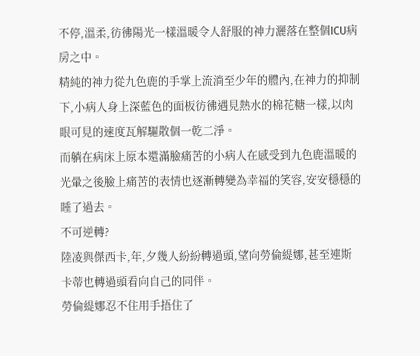不停,溫柔,彷彿陽光一樣溫暖令人舒服的神力灑落在整個ICU病房之中。
精純的神力從九色鹿的手掌上流淌至少年的體內,在神力的抑制下,小病人身上深藍色的面板彷彿遇見熱水的棉花糖一樣,以肉眼可見的速度瓦解驅散個一乾二淨。
而躺在病床上原本還滿臉痛苦的小病人在感受到九色鹿溫暖的光暈之後臉上痛苦的表情也逐漸轉變為幸福的笑容,安安穩穩的睡了過去。
不可逆轉?
陸凌與傑西卡,年,夕幾人紛紛轉過頭,望向勞倫緹娜,甚至連斯卡蒂也轉過頭看向自己的同伴。
勞倫緹娜忍不住用手捂住了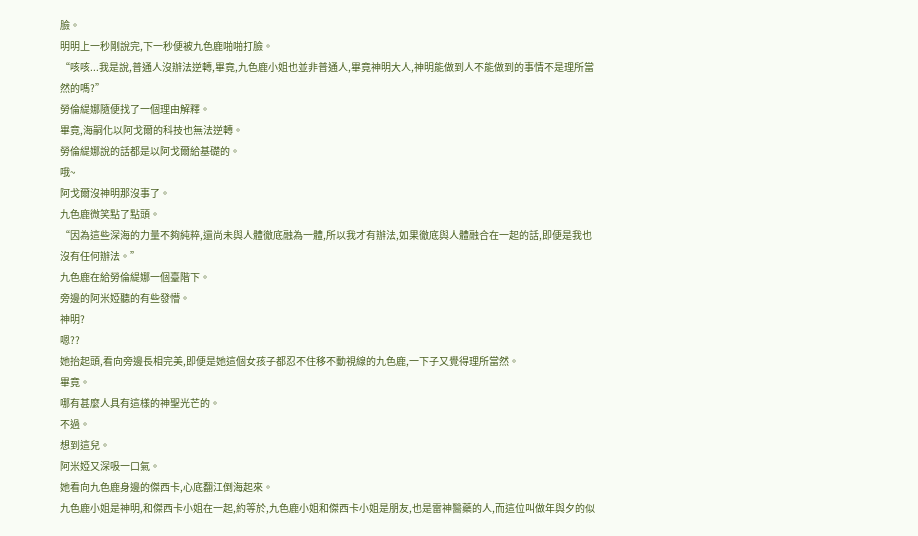臉。
明明上一秒剛說完,下一秒便被九色鹿啪啪打臉。
“咳咳...我是說,普通人沒辦法逆轉,畢竟,九色鹿小姐也並非普通人,畢竟神明大人,神明能做到人不能做到的事情不是理所當然的嗎?”
勞倫緹娜隨便找了一個理由解釋。
畢竟,海嗣化以阿戈爾的科技也無法逆轉。
勞倫緹娜說的話都是以阿戈爾給基礎的。
哦~
阿戈爾沒神明那沒事了。
九色鹿微笑點了點頭。
“因為這些深海的力量不夠純粹,還尚未與人體徹底融為一體,所以我才有辦法,如果徹底與人體融合在一起的話,即便是我也沒有任何辦法。”
九色鹿在給勞倫緹娜一個臺階下。
旁邊的阿米婭聽的有些發懵。
神明?
嗯??
她抬起頭,看向旁邊長相完美,即便是她這個女孩子都忍不住移不動視線的九色鹿,一下子又覺得理所當然。
畢竟。
哪有甚麼人具有這樣的神聖光芒的。
不過。
想到這兒。
阿米婭又深吸一口氣。
她看向九色鹿身邊的傑西卡,心底翻江倒海起來。
九色鹿小姐是神明,和傑西卡小姐在一起,約等於,九色鹿小姐和傑西卡小姐是朋友,也是雷神醫藥的人,而這位叫做年與夕的似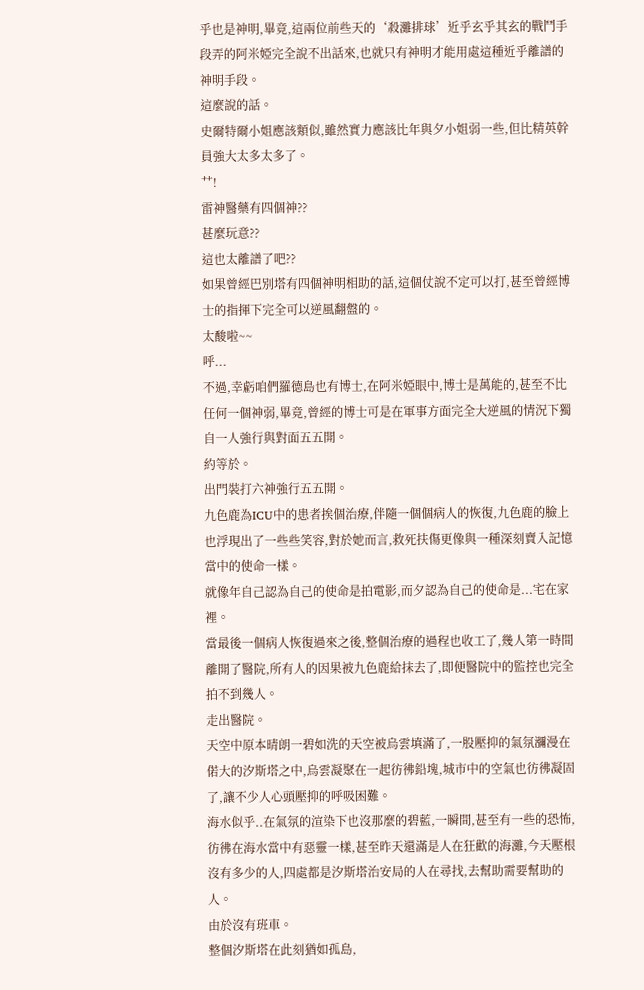乎也是神明,畢竟,這兩位前些天的‘殺灘排球’近乎玄乎其玄的戰鬥手段弄的阿米婭完全說不出話來,也就只有神明才能用處這種近乎離譜的神明手段。
這麼說的話。
史爾特爾小姐應該類似,雖然實力應該比年與夕小姐弱一些,但比精英幹員強大太多太多了。
艹!
雷神醫藥有四個神??
甚麼玩意??
這也太離譜了吧??
如果曾經巴別塔有四個神明相助的話,這個仗說不定可以打,甚至曾經博士的指揮下完全可以逆風翻盤的。
太酸啦~~
呼...
不過,幸虧咱們羅德島也有博士,在阿米婭眼中,博士是萬能的,甚至不比任何一個神弱,畢竟,曾經的博士可是在軍事方面完全大逆風的情況下獨自一人強行與對面五五開。
約等於。
出門裝打六神強行五五開。
九色鹿為ICU中的患者挨個治療,伴隨一個個病人的恢復,九色鹿的臉上也浮現出了一些些笑容,對於她而言,救死扶傷更像與一種深刻賣入記憶當中的使命一樣。
就像年自己認為自己的使命是拍電影,而夕認為自己的使命是...宅在家裡。
當最後一個病人恢復過來之後,整個治療的過程也收工了,幾人第一時間離開了醫院,所有人的因果被九色鹿給抹去了,即便醫院中的監控也完全拍不到幾人。
走出醫院。
天空中原本晴朗一碧如洗的天空被烏雲填滿了,一股壓抑的氣氛瀰漫在偌大的汐斯塔之中,烏雲凝聚在一起彷彿鉛塊,城市中的空氣也彷彿凝固了,讓不少人心頭壓抑的呼吸困難。
海水似乎..在氣氛的渲染下也沒那麼的碧藍,一瞬間,甚至有一些的恐怖,彷彿在海水當中有惡靈一樣,甚至昨天還滿是人在狂歡的海灘,今天壓根沒有多少的人,四處都是汐斯塔治安局的人在尋找,去幫助需要幫助的人。
由於沒有班車。
整個汐斯塔在此刻猶如孤島,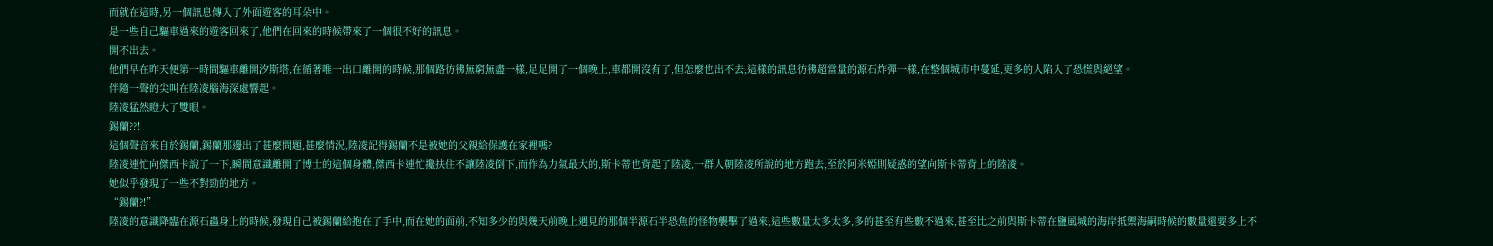而就在這時,另一個訊息傳入了外面遊客的耳朵中。
是一些自己驅車過來的遊客回來了,他們在回來的時候帶來了一個很不好的訊息。
開不出去。
他們早在昨天便第一時間驅車離開汐斯塔,在循著唯一出口離開的時候,那個路彷彿無窮無盡一樣,足足開了一個晚上,車都開沒有了,但怎麼也出不去,這樣的訊息彷彿超當量的源石炸彈一樣,在整個城市中蔓延,更多的人陷入了恐慌與絕望。
伴隨一聲的尖叫在陸凌腦海深處響起。
陸凌猛然瞪大了雙眼。
錫蘭??!
這個聲音來自於錫蘭,錫蘭那邊出了甚麼問題,甚麼情況,陸凌記得錫蘭不是被她的父親給保護在家裡嗎?
陸凌連忙向傑西卡說了一下,瞬間意識離開了博士的這個身體,傑西卡連忙攙扶住不讓陸凌倒下,而作為力氣最大的,斯卡蒂也背起了陸凌,一群人朝陸凌所說的地方跑去,至於阿米婭則疑惑的望向斯卡蒂背上的陸凌。
她似乎發現了一些不對勁的地方。
“錫蘭?!”
陸凌的意識降臨在源石蟲身上的時候,發現自己被錫蘭給抱在了手中,而在她的面前,不知多少的與幾天前晚上遇見的那個半源石半恐魚的怪物襲擊了過來,這些數量太多太多,多的甚至有些數不過來,甚至比之前與斯卡蒂在鹽風城的海岸抵禦海嗣時候的數量還要多上不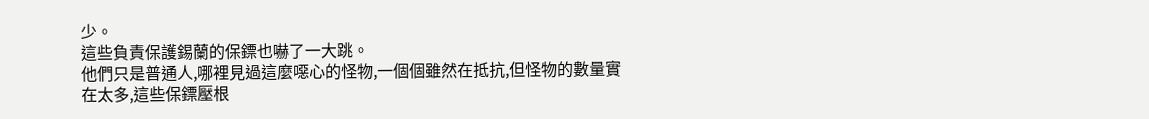少。
這些負責保護錫蘭的保鏢也嚇了一大跳。
他們只是普通人,哪裡見過這麼噁心的怪物,一個個雖然在抵抗,但怪物的數量實在太多,這些保鏢壓根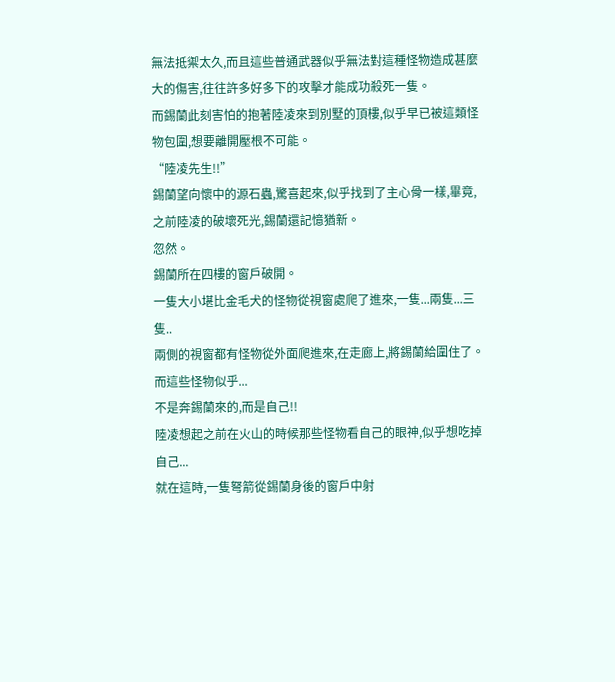無法抵禦太久,而且這些普通武器似乎無法對這種怪物造成甚麼大的傷害,往往許多好多下的攻擊才能成功殺死一隻。
而錫蘭此刻害怕的抱著陸凌來到別墅的頂樓,似乎早已被這類怪物包圍,想要離開壓根不可能。
“陸凌先生!!”
錫蘭望向懷中的源石蟲,驚喜起來,似乎找到了主心骨一樣,畢竟,之前陸凌的破壞死光,錫蘭還記憶猶新。
忽然。
錫蘭所在四樓的窗戶破開。
一隻大小堪比金毛犬的怪物從視窗處爬了進來,一隻...兩隻...三隻..
兩側的視窗都有怪物從外面爬進來,在走廊上,將錫蘭給圍住了。
而這些怪物似乎...
不是奔錫蘭來的,而是自己!!
陸凌想起之前在火山的時候那些怪物看自己的眼神,似乎想吃掉自己...
就在這時,一隻弩箭從錫蘭身後的窗戶中射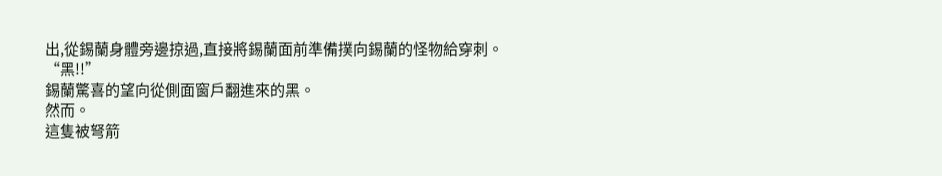出,從錫蘭身體旁邊掠過,直接將錫蘭面前準備撲向錫蘭的怪物給穿刺。
“黑!!”
錫蘭驚喜的望向從側面窗戶翻進來的黑。
然而。
這隻被弩箭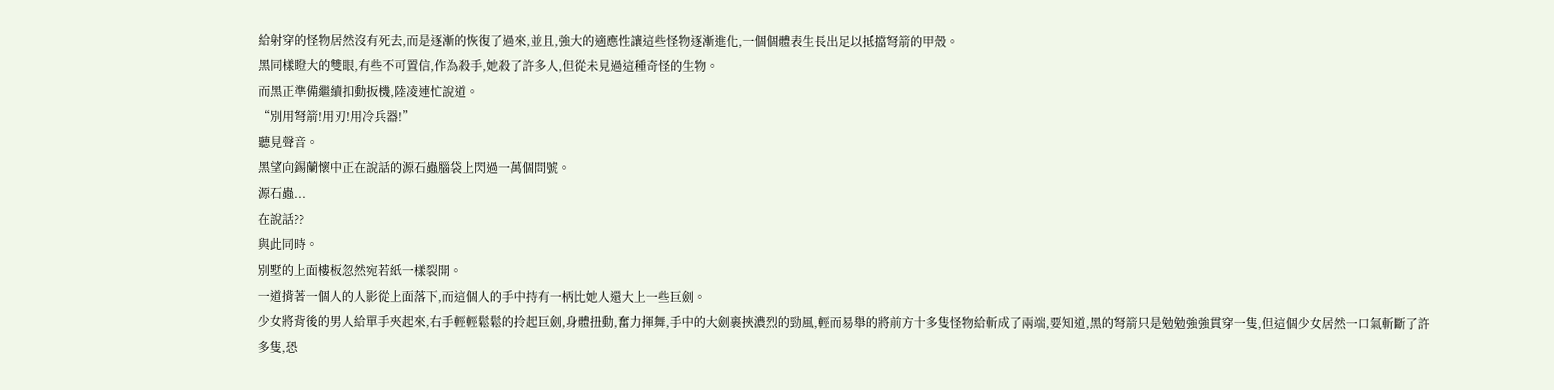給射穿的怪物居然沒有死去,而是逐漸的恢復了過來,並且,強大的適應性讓這些怪物逐漸進化,一個個體表生長出足以抵擋弩箭的甲殼。
黑同樣瞪大的雙眼,有些不可置信,作為殺手,她殺了許多人,但從未見過這種奇怪的生物。
而黑正準備繼續扣動扳機,陸凌連忙說道。
“別用弩箭!用刃!用冷兵器!”
聽見聲音。
黑望向錫蘭懷中正在說話的源石蟲腦袋上閃過一萬個問號。
源石蟲...
在說話??
與此同時。
別墅的上面樓板忽然宛若紙一樣裂開。
一道揹著一個人的人影從上面落下,而這個人的手中持有一柄比她人還大上一些巨劍。
少女將背後的男人給單手夾起來,右手輕輕鬆鬆的拎起巨劍,身體扭動,奮力揮舞,手中的大劍裹挾濃烈的勁風,輕而易舉的將前方十多隻怪物給斬成了兩端,要知道,黑的弩箭只是勉勉強強貫穿一隻,但這個少女居然一口氣斬斷了許多隻,恐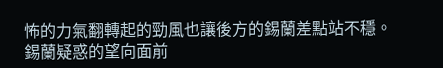怖的力氣翻轉起的勁風也讓後方的錫蘭差點站不穩。
錫蘭疑惑的望向面前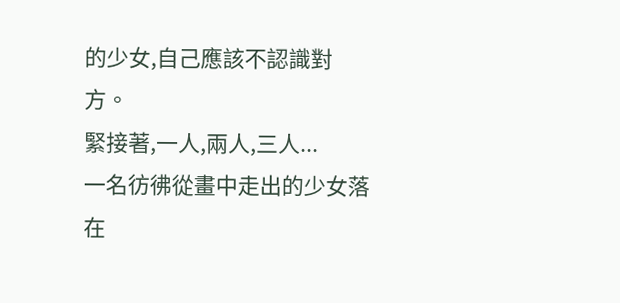的少女,自己應該不認識對方。
緊接著,一人,兩人,三人...
一名彷彿從畫中走出的少女落在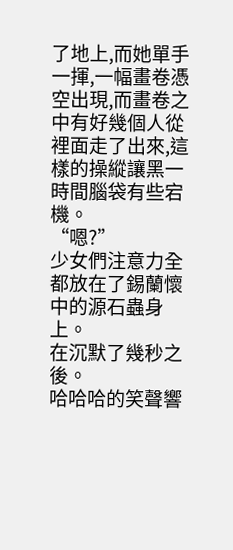了地上,而她單手一揮,一幅畫卷憑空出現,而畫卷之中有好幾個人從裡面走了出來,這樣的操縱讓黑一時間腦袋有些宕機。
“嗯?”
少女們注意力全都放在了錫蘭懷中的源石蟲身上。
在沉默了幾秒之後。
哈哈哈的笑聲響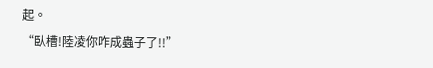起。
“臥槽!陸凌你咋成蟲子了!!”